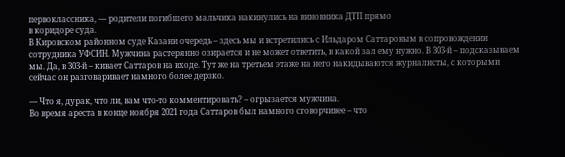первоклассника, — родители погибшего мальчика накинулись на виновника ДТП прямо
в коридоре суда.
В Кировском районном суде Казани очередь – здесь мы и встретились с Ильдаром Саттаровым в сопровождении сотрудника УФСИН. Мужчина растерянно озирается и не может ответить, в какой зал ему нужно. В 303-й – подсказываем мы. Да, в 303-й – кивает Саттаров на входе. Тут же на третьем этаже на него накидываются журналисты, с которыми сейчас он разговаривает намного более дерзко.

— Что я, дурак, что ли, вам что-то комментировать? – огрызается мужчина.
Во время ареста в конце ноября 2021 года Саттаров был намного сговорчивее – что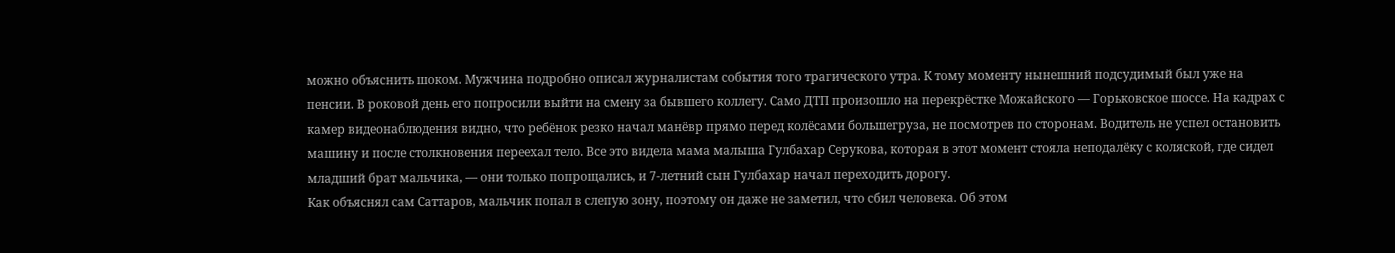можно объяснить шоком. Мужчина подробно описал журналистам события того трагического утра. К тому моменту нынешний подсудимый был уже на пенсии. В роковой день его попросили выйти на смену за бывшего коллегу. Само ДТП произошло на перекрёстке Можайского — Горьковское шоссе. На кадрах с камер видеонаблюдения видно, что ребёнок резко начал манёвр прямо перед колёсами большегруза, не посмотрев по сторонам. Водитель не успел остановить машину и после столкновения переехал тело. Все это видела мама малыша Гулбахар Серукова, которая в этот момент стояла неподалёку с коляской, где сидел младший брат мальчика, — они только попрощались, и 7-летний сын Гулбахар начал переходить дорогу.
Как объяснял сам Саттаров, мальчик попал в слепую зону, поэтому он даже не заметил, что сбил человека. Об этом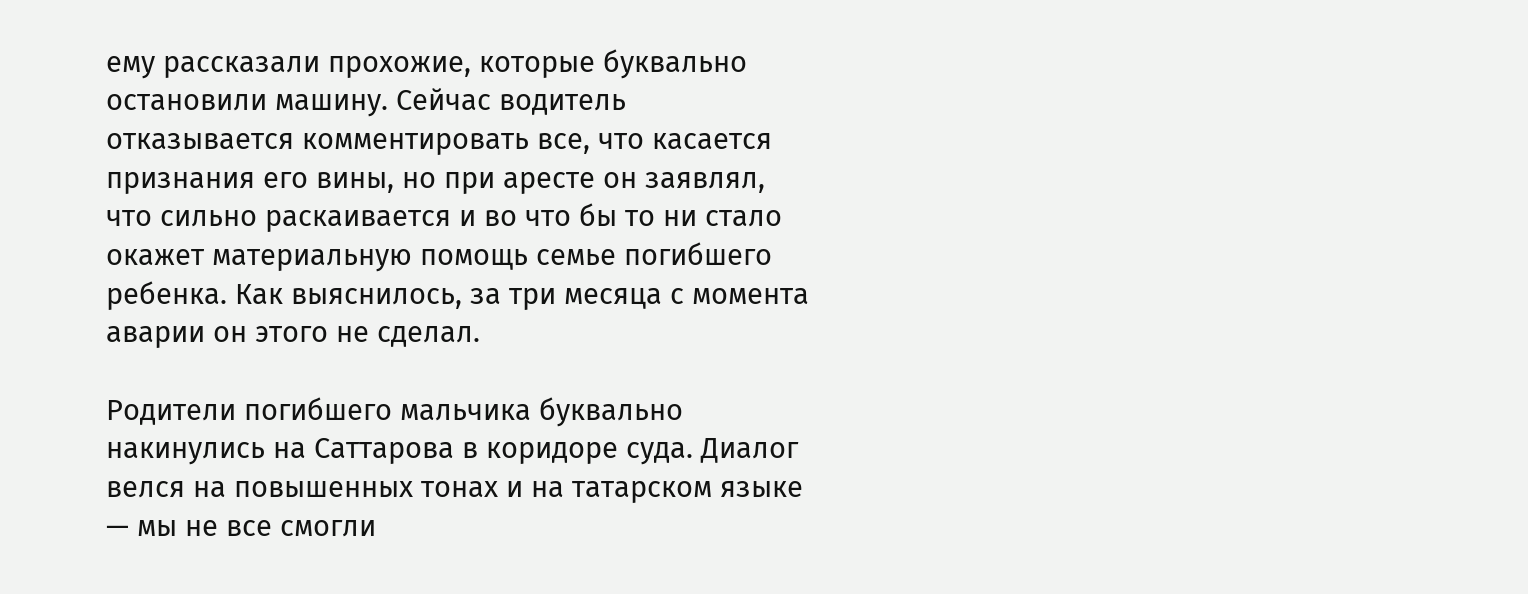ему рассказали прохожие, которые буквально остановили машину. Сейчас водитель отказывается комментировать все, что касается признания его вины, но при аресте он заявлял, что сильно раскаивается и во что бы то ни стало окажет материальную помощь семье погибшего ребенка. Как выяснилось, за три месяца с момента аварии он этого не сделал.

Родители погибшего мальчика буквально накинулись на Саттарова в коридоре суда. Диалог велся на повышенных тонах и на татарском языке — мы не все смогли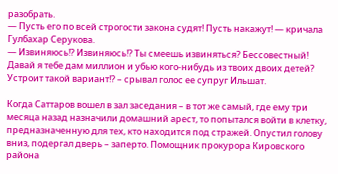разобрать.
— Пусть его по всей строгости закона судят! Пусть накажут! — кричала Гулбахар Серукова.
— Извиняюсь!? Извиняюсь!? Ты смеешь извиняться? Бессовестный! Давай я тебе дам миллион и убью кого-нибудь из твоих двоих детей? Устроит такой вариант!? – срывал голос ее супруг Ильшат.

Когда Саттаров вошел в зал заседания – в тот же самый, где ему три месяца назад назначили домашний арест, то попытался войти в клетку, предназначенную для тех, кто находится под стражей. Опустил голову вниз, подергал дверь – заперто. Помощник прокурора Кировского района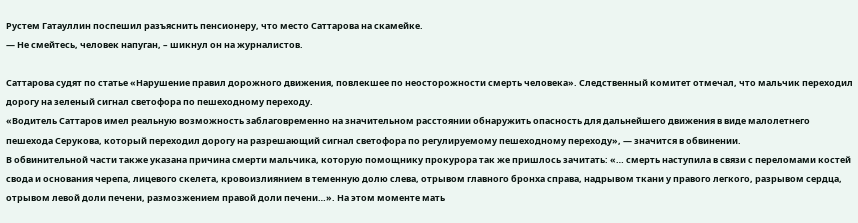Рустем Гатауллин поспешил разъяснить пенсионеру, что место Саттарова на скамейке.
— Не смейтесь, человек напуган, – шикнул он на журналистов.

Саттарова судят по статье «Нарушение правил дорожного движения, повлекшее по неосторожности смерть человека». Следственный комитет отмечал, что мальчик переходил дорогу на зеленый сигнал светофора по пешеходному переходу.
«Водитель Саттаров имел реальную возможность заблаговременно на значительном расстоянии обнаружить опасность для дальнейшего движения в виде малолетнего пешехода Серукова, который переходил дорогу на разрешающий сигнал светофора по регулируемому пешеходному переходу», — значится в обвинении.
В обвинительной части также указана причина смерти мальчика, которую помощнику прокурора так же пришлось зачитать: «… смерть наступила в связи с переломами костей свода и основания черепа, лицевого скелета, кровоизлиянием в теменную долю слева, отрывом главного бронха справа, надрывом ткани у правого легкого, разрывом сердца, отрывом левой доли печени, размозжением правой доли печени…». На этом моменте мать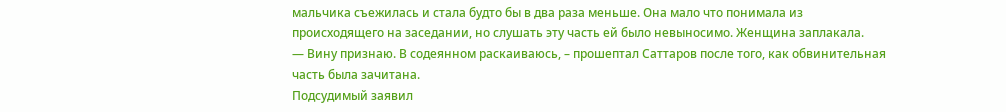мальчика съежилась и стала будто бы в два раза меньше. Она мало что понимала из происходящего на заседании, но слушать эту часть ей было невыносимо. Женщина заплакала.
— Вину признаю. В содеянном раскаиваюсь, – прошептал Саттаров после того, как обвинительная часть была зачитана.
Подсудимый заявил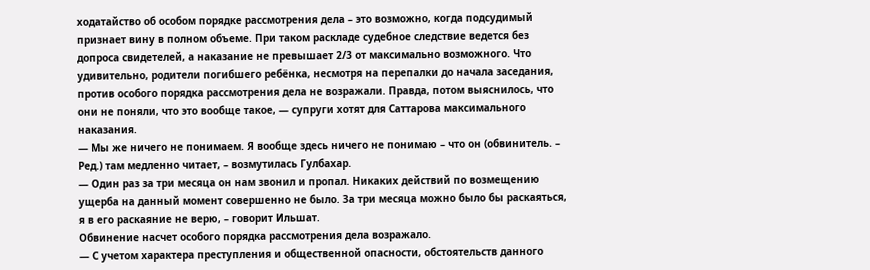ходатайство об особом порядке рассмотрения дела – это возможно, когда подсудимый признает вину в полном объеме. При таком раскладе судебное следствие ведется без допроса свидетелей, а наказание не превышает 2/3 от максимально возможного. Что удивительно, родители погибшего ребёнка, несмотря на перепалки до начала заседания, против особого порядка рассмотрения дела не возражали. Правда, потом выяснилось, что они не поняли, что это вообще такое, — супруги хотят для Саттарова максимального наказания.
— Мы же ничего не понимаем. Я вообще здесь ничего не понимаю – что он (обвинитель. – Ред.) там медленно читает, – возмутилась Гулбахар.
— Один раз за три месяца он нам звонил и пропал. Никаких действий по возмещению ущерба на данный момент совершенно не было. За три месяца можно было бы раскаяться, я в его раскаяние не верю, – говорит Ильшат.
Обвинение насчет особого порядка рассмотрения дела возражало.
— С учетом характера преступления и общественной опасности, обстоятельств данного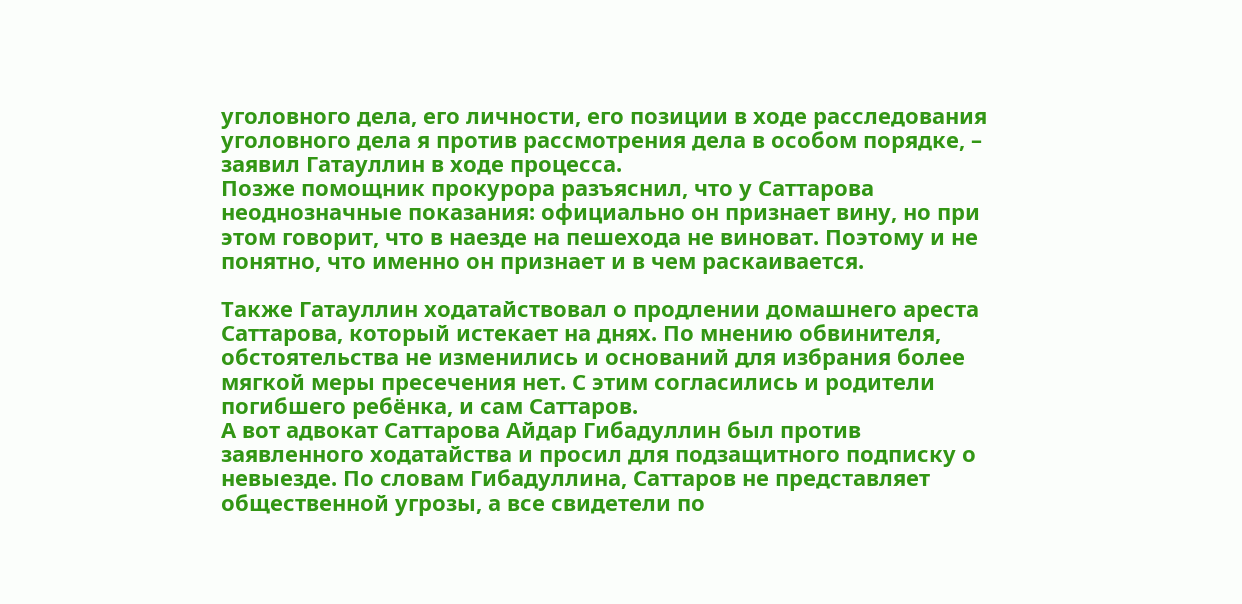уголовного дела, его личности, его позиции в ходе расследования уголовного дела я против рассмотрения дела в особом порядке, – заявил Гатауллин в ходе процесса.
Позже помощник прокурора разъяснил, что у Саттарова неоднозначные показания: официально он признает вину, но при этом говорит, что в наезде на пешехода не виноват. Поэтому и не понятно, что именно он признает и в чем раскаивается.

Также Гатауллин ходатайствовал о продлении домашнего ареста Саттарова, который истекает на днях. По мнению обвинителя, обстоятельства не изменились и оснований для избрания более мягкой меры пресечения нет. С этим согласились и родители погибшего ребёнка, и сам Саттаров.
А вот адвокат Саттарова Айдар Гибадуллин был против заявленного ходатайства и просил для подзащитного подписку о невыезде. По словам Гибадуллина, Саттаров не представляет общественной угрозы, а все свидетели по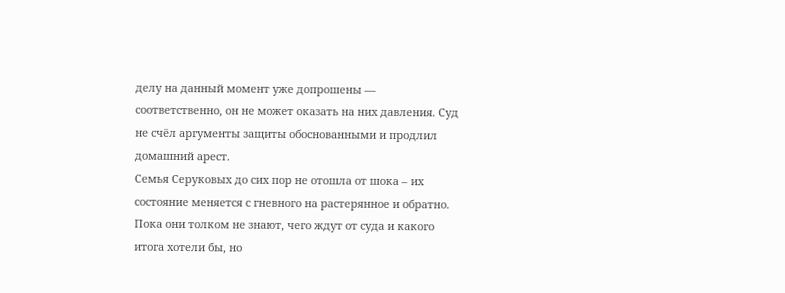делу на данный момент уже допрошены — соответственно, он не может оказать на них давления. Суд не счёл аргументы защиты обоснованными и продлил домашний арест.
Семья Серуковых до сих пор не отошла от шока – их состояние меняется с гневного на растерянное и обратно. Пока они толком не знают, чего ждут от суда и какого итога хотели бы, но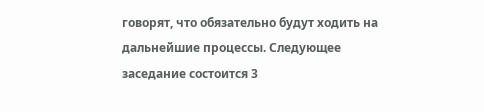говорят, что обязательно будут ходить на дальнейшие процессы. Следующее заседание состоится 3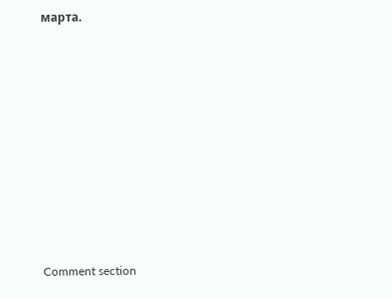марта.











Comment section